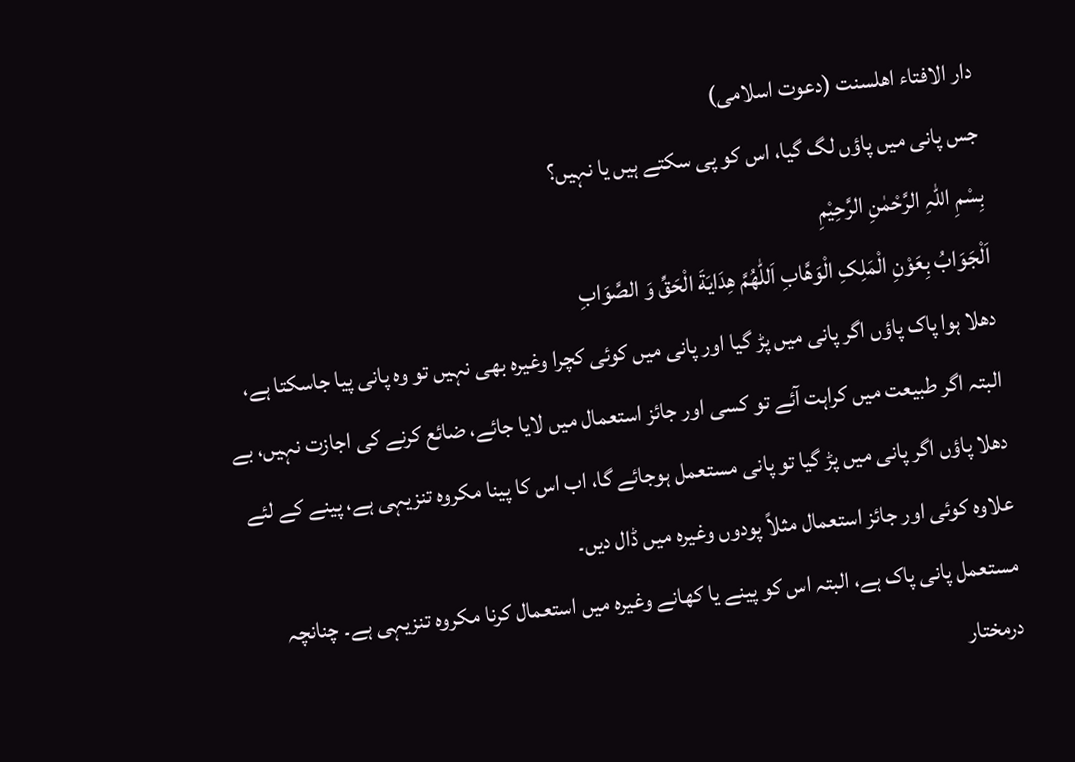دار الافتاء اھلسنت (دعوت اسلامی)
جس پانی میں پاؤں لگ گیا، اس کو پی سکتے ہیں یا نہیں؟
بِسْمِ اللہِ الرَّحْمٰنِ الرَّحِيْمِ
اَلْجَوَابُ بِعَوْنِ الْمَلِکِ الْوَھَّابِ اَللّٰھُمَّ ھِدَايَةَ الْحَقِّ وَ الصَّوَابِ
دھلا ہوا پاک پاؤں اگر پانی میں پڑ گیا اور پانی میں کوئی کچرا وغیرہ بھی نہیں تو وہ پانی پیا جاسکتا ہے، البتہ اگر طبیعت میں کراہت آئے تو کسی اور جائز استعمال میں لایا جائے، ضائع کرنے کی اجازت نہیں، بے دھلا پاؤں اگر پانی میں پڑ گیا تو پانی مستعمل ہوجائے گا، اب اس کا پینا مکروہ تنزیہی ہے، پینے کے لئے علاوہ کوئی اور جائز استعمال مثلاً پودوں وغیرہ میں ڈال دیں۔
مستعمل پانی پاک ہے، البتہ اس کو پینے یا کھانے وغیرہ میں استعمال کرنا مکروہ تنزیہی ہے۔ چنانچہ درمختار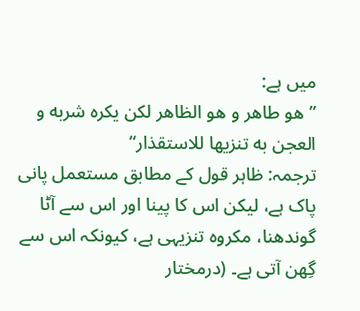میں ہے:
”ھو طاھر و ھو الظاھر لكن يكره شربه و العجن به تنزيها للاستقذار“
ترجمہ: ظاہر قول کے مطابق مستعمل پانی پاک ہے، لیکن اس کا پینا اور اس سے آٹا گوندھنا، مکروہ تنزیہی ہے، کیونکہ اس سے گِھن آتی ہے۔ (درمختار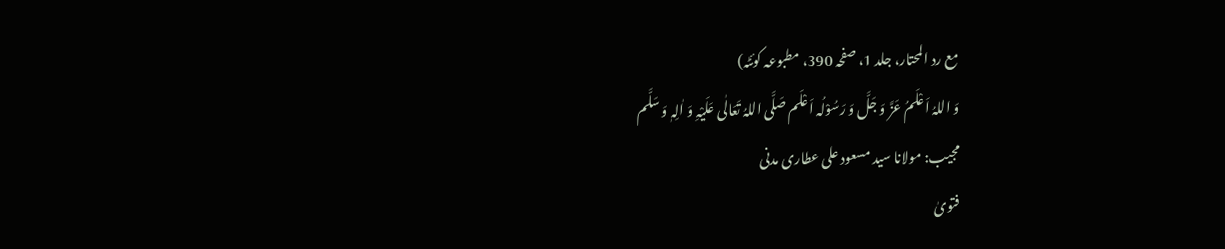مع رد المحتار، جلد 1، صفحہ 390، مطبوعہ کوئٹہ)
وَ اللہُ اَعْلَمُ عَزَّ وَ جَلَّ وَ رَسُوْلُہ اَعْلَم صَلَّی اللہُ تَعَالٰی عَلَیْہِ وَ اٰلِہٖ وَ سَلَّم
مجیب: مولانا سید مسعود علی عطاری مدنی
فتویٰ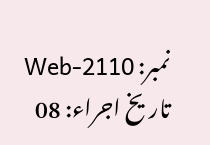نمبر: Web-2110
تاریخ اجراء: 08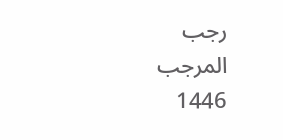رجب المرجب 1446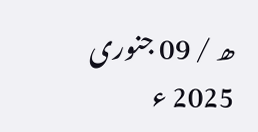ھ / 09 جنوری 2025 ء